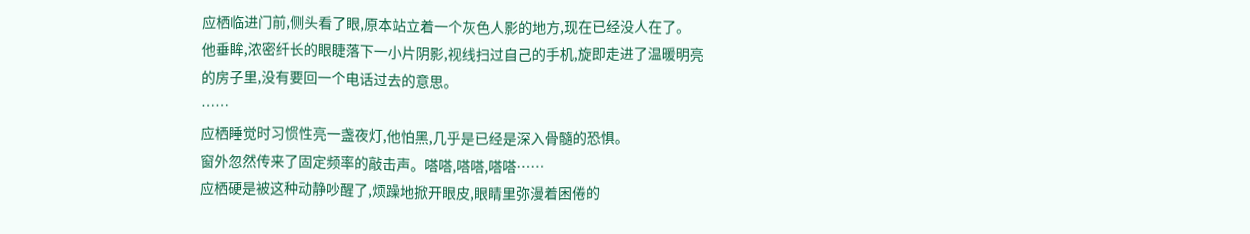应栖临进门前,侧头看了眼,原本站立着一个灰色人影的地方,现在已经没人在了。
他垂眸,浓密纤长的眼睫落下一小片阴影,视线扫过自己的手机,旋即走进了温暖明亮的房子里,没有要回一个电话过去的意思。
……
应栖睡觉时习惯性亮一盏夜灯,他怕黑,几乎是已经是深入骨髓的恐惧。
窗外忽然传来了固定频率的敲击声。嗒嗒,嗒嗒,嗒嗒……
应栖硬是被这种动静吵醒了,烦躁地掀开眼皮,眼睛里弥漫着困倦的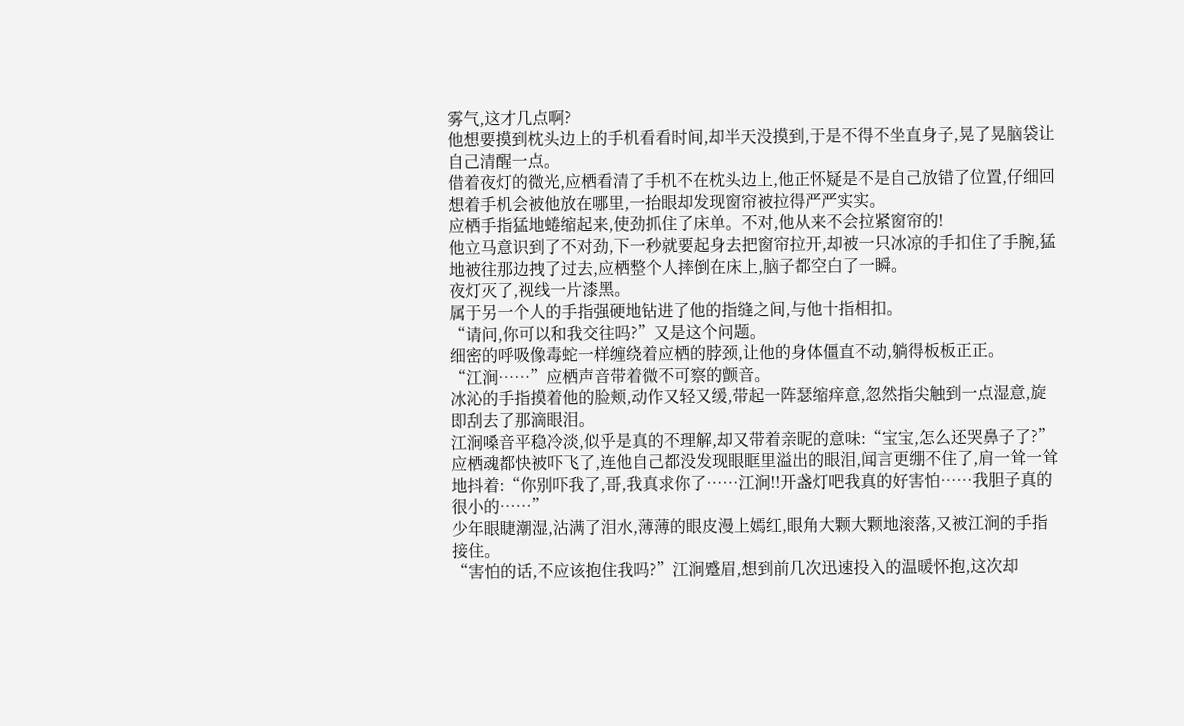雾气,这才几点啊?
他想要摸到枕头边上的手机看看时间,却半天没摸到,于是不得不坐直身子,晃了晃脑袋让自己清醒一点。
借着夜灯的微光,应栖看清了手机不在枕头边上,他正怀疑是不是自己放错了位置,仔细回想着手机会被他放在哪里,一抬眼却发现窗帘被拉得严严实实。
应栖手指猛地蜷缩起来,使劲抓住了床单。不对,他从来不会拉紧窗帘的!
他立马意识到了不对劲,下一秒就要起身去把窗帘拉开,却被一只冰凉的手扣住了手腕,猛地被往那边拽了过去,应栖整个人摔倒在床上,脑子都空白了一瞬。
夜灯灭了,视线一片漆黑。
属于另一个人的手指强硬地钻进了他的指缝之间,与他十指相扣。
“请问,你可以和我交往吗?”又是这个问题。
细密的呼吸像毒蛇一样缠绕着应栖的脖颈,让他的身体僵直不动,躺得板板正正。
“江涧……”应栖声音带着微不可察的颤音。
冰沁的手指摸着他的脸颊,动作又轻又缓,带起一阵瑟缩痒意,忽然指尖触到一点湿意,旋即刮去了那滴眼泪。
江涧嗓音平稳冷淡,似乎是真的不理解,却又带着亲昵的意味:“宝宝,怎么还哭鼻子了?”
应栖魂都快被吓飞了,连他自己都没发现眼眶里溢出的眼泪,闻言更绷不住了,肩一耸一耸地抖着:“你别吓我了,哥,我真求你了……江涧!!开盏灯吧我真的好害怕……我胆子真的很小的……”
少年眼睫潮湿,沾满了泪水,薄薄的眼皮漫上嫣红,眼角大颗大颗地滚落,又被江涧的手指接住。
“害怕的话,不应该抱住我吗?”江涧蹙眉,想到前几次迅速投入的温暖怀抱,这次却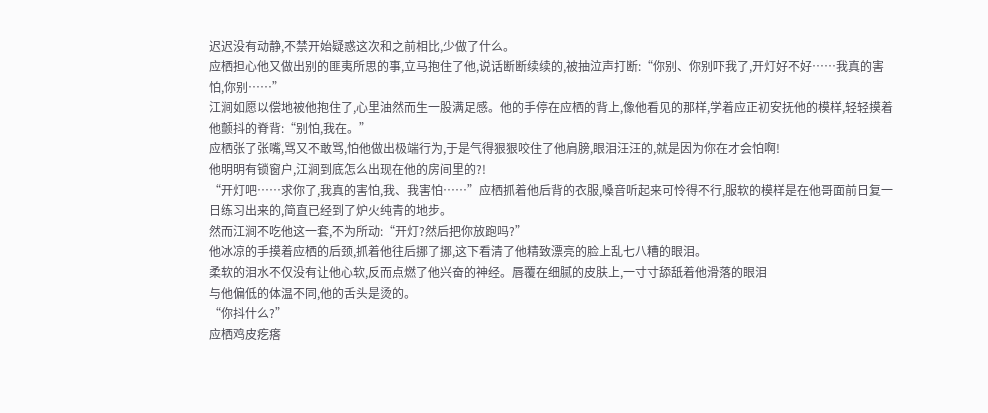迟迟没有动静,不禁开始疑惑这次和之前相比,少做了什么。
应栖担心他又做出别的匪夷所思的事,立马抱住了他,说话断断续续的,被抽泣声打断:“你别、你别吓我了,开灯好不好……我真的害怕,你别……”
江涧如愿以偿地被他抱住了,心里油然而生一股满足感。他的手停在应栖的背上,像他看见的那样,学着应正初安抚他的模样,轻轻摸着他颤抖的脊背:“别怕,我在。”
应栖张了张嘴,骂又不敢骂,怕他做出极端行为,于是气得狠狠咬住了他肩膀,眼泪汪汪的,就是因为你在才会怕啊!
他明明有锁窗户,江涧到底怎么出现在他的房间里的?!
“开灯吧……求你了,我真的害怕,我、我害怕……”应栖抓着他后背的衣服,嗓音听起来可怜得不行,服软的模样是在他哥面前日复一日练习出来的,简直已经到了炉火纯青的地步。
然而江涧不吃他这一套,不为所动:“开灯?然后把你放跑吗?”
他冰凉的手摸着应栖的后颈,抓着他往后挪了挪,这下看清了他精致漂亮的脸上乱七八糟的眼泪。
柔软的泪水不仅没有让他心软,反而点燃了他兴奋的神经。唇覆在细腻的皮肤上,一寸寸舔舐着他滑落的眼泪
与他偏低的体温不同,他的舌头是烫的。
“你抖什么?”
应栖鸡皮疙瘩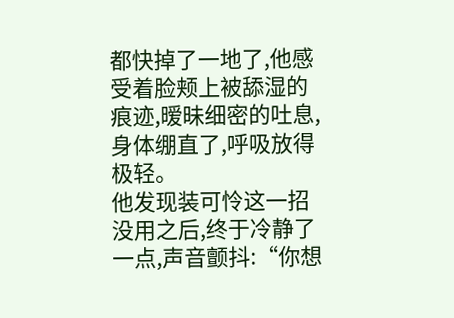都快掉了一地了,他感受着脸颊上被舔湿的痕迹,暧昧细密的吐息,身体绷直了,呼吸放得极轻。
他发现装可怜这一招没用之后,终于冷静了一点,声音颤抖:“你想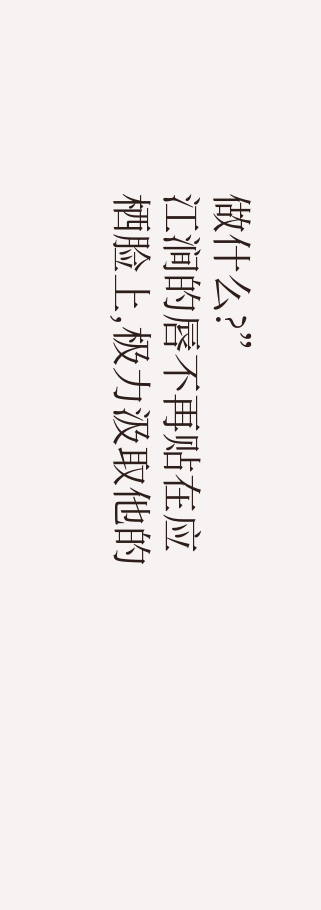做什么?”
江涧的唇不再贴在应栖脸上,极力汲取他的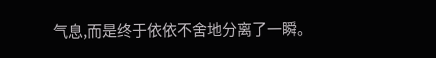气息,而是终于依依不舍地分离了一瞬。